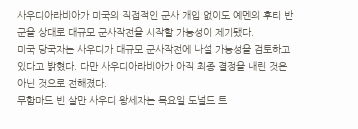사우디아라비아가 미국의 직접적인 군사 개입 없이도 예멘의 후티 반군을 상대로 대규모 군사작전을 시작할 가능성이 제기됐다.
미국 당국자는 사우디가 대규모 군사작전에 나설 가능성을 검토하고 있다고 밝혔다. 다만 사우디아라비아가 아직 최종 결정을 내린 것은 아닌 것으로 전해졌다.
무함마드 빈 살만 사우디 왕세자는 목요일 도널드 트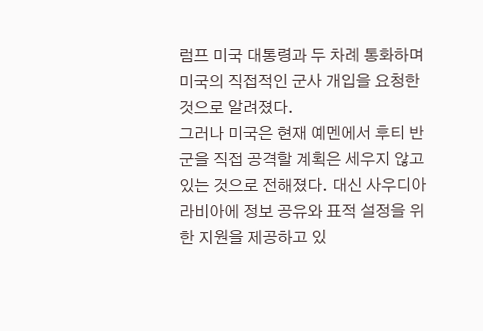럼프 미국 대통령과 두 차례 통화하며 미국의 직접적인 군사 개입을 요청한 것으로 알려졌다.
그러나 미국은 현재 예멘에서 후티 반군을 직접 공격할 계획은 세우지 않고 있는 것으로 전해졌다. 대신 사우디아라비아에 정보 공유와 표적 설정을 위한 지원을 제공하고 있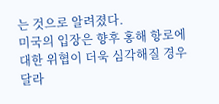는 것으로 알려졌다.
미국의 입장은 향후 홍해 항로에 대한 위협이 더욱 심각해질 경우 달라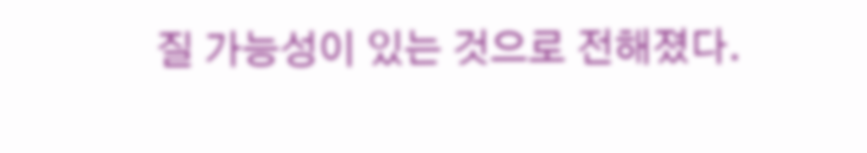질 가능성이 있는 것으로 전해졌다.